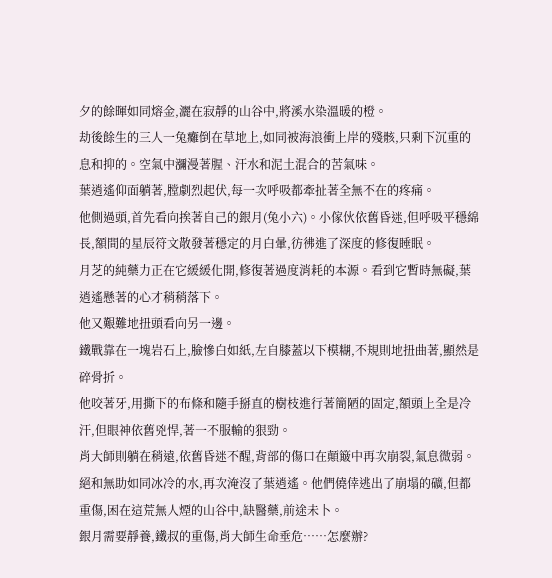夕的餘暉如同熔金,灑在寂靜的山谷中,將溪水染溫暖的橙。
劫後餘生的三人一兔癱倒在草地上,如同被海浪衝上岸的殘骸,只剩下沉重的息和抑的。空氣中瀰漫著腥、汗水和泥土混合的苦氣味。
葉逍遙仰面躺著,膛劇烈起伏,每一次呼吸都牽扯著全無不在的疼痛。
他側過頭,首先看向挨著自己的銀月(兔小六)。小傢伙依舊昏迷,但呼吸平穩綿長,額間的星辰符文散發著穩定的月白暈,彷彿進了深度的修復睡眠。
月芝的純藥力正在它緩緩化開,修復著過度消耗的本源。看到它暫時無礙,葉逍遙懸著的心才稍稍落下。
他又艱難地扭頭看向另一邊。
鐵戰靠在一塊岩石上,臉慘白如紙,左自膝蓋以下模糊,不規則地扭曲著,顯然是碎骨折。
他咬著牙,用撕下的布條和隨手掰直的樹枝進行著簡陋的固定,額頭上全是冷汗,但眼神依舊兇悍,著一不服輸的狠勁。
肖大師則躺在稍遠,依舊昏迷不醒,背部的傷口在顛簸中再次崩裂,氣息微弱。
絕和無助如同冰冷的水,再次淹沒了葉逍遙。他們僥倖逃出了崩塌的礦,但都重傷,困在這荒無人煙的山谷中,缺醫藥,前途未卜。
銀月需要靜養,鐵叔的重傷,肖大師生命垂危……怎麼辦?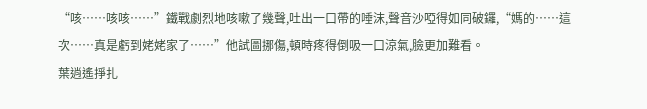“咳……咳咳……”鐵戰劇烈地咳嗽了幾聲,吐出一口帶的唾沫,聲音沙啞得如同破鑼,“媽的……這次……真是虧到姥姥家了……”他試圖挪傷,頓時疼得倒吸一口涼氣,臉更加難看。
葉逍遙掙扎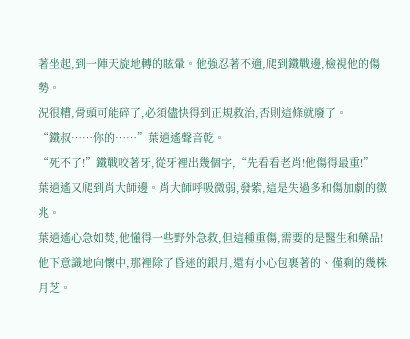著坐起,到一陣天旋地轉的眩暈。他強忍著不適,爬到鐵戰邊,檢視他的傷勢。
況很糟,骨頭可能碎了,必須儘快得到正規救治,否則這條就廢了。
“鐵叔……你的……”葉逍遙聲音乾。
“死不了!”鐵戰咬著牙,從牙裡出幾個字,“先看看老肖!他傷得最重!”
葉逍遙又爬到肖大師邊。肖大師呼吸微弱,發紫,這是失過多和傷加劇的徵兆。
葉逍遙心急如焚,他懂得一些野外急救,但這種重傷,需要的是醫生和藥品!
他下意識地向懷中,那裡除了昏迷的銀月,還有小心包裹著的、僅剩的幾株月芝。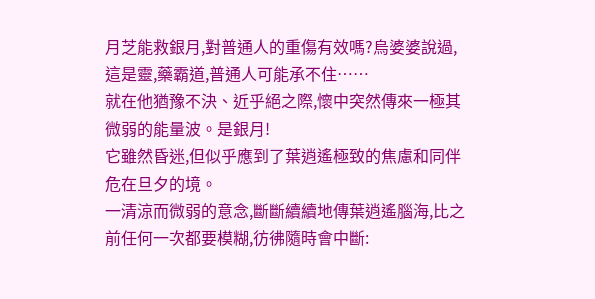月芝能救銀月,對普通人的重傷有效嗎?烏婆婆說過,這是靈,藥霸道,普通人可能承不住……
就在他猶豫不決、近乎絕之際,懷中突然傳來一極其微弱的能量波。是銀月!
它雖然昏迷,但似乎應到了葉逍遙極致的焦慮和同伴危在旦夕的境。
一清涼而微弱的意念,斷斷續續地傳葉逍遙腦海,比之前任何一次都要模糊,彷彿隨時會中斷: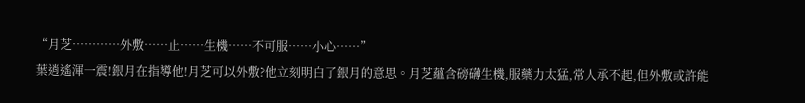“月芝…………外敷……止……生機……不可服……小心……”
葉逍遙渾一震!銀月在指導他!月芝可以外敷?他立刻明白了銀月的意思。月芝蘊含磅礴生機,服藥力太猛,常人承不起,但外敷或許能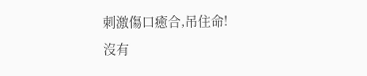刺激傷口癒合,吊住命!
沒有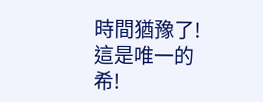時間猶豫了!這是唯一的希!